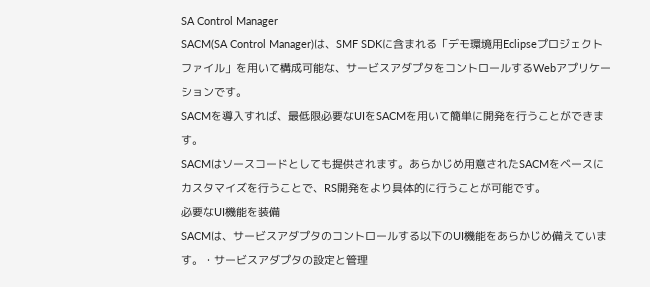SA Control Manager
SACM(SA Control Manager)は、SMF SDKに含まれる「デモ環境用Eclipseプロジェクトファイル」を用いて構成可能な、サービスアダプタをコントロールするWebアプリケーションです。
SACMを導入すれば、最低限必要なUIをSACMを用いて簡単に開発を行うことができます。
SACMはソースコードとしても提供されます。あらかじめ用意されたSACMをベースにカスタマイズを行うことで、RS開発をより具体的に行うことが可能です。
必要なUI機能を装備
SACMは、サービスアダプタのコントロールする以下のUI機能をあらかじめ備えています。・サービスアダプタの設定と管理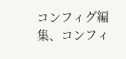コンフィグ編集、コンフィ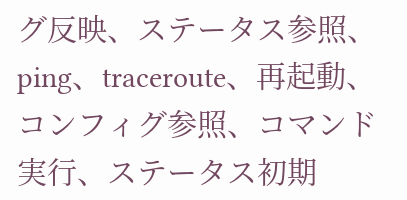グ反映、ステータス参照、ping、traceroute、再起動、コンフィグ参照、コマンド実行、ステータス初期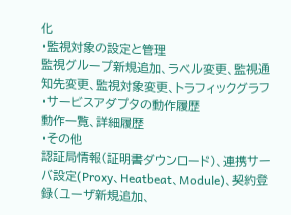化
・監視対象の設定と管理
監視グループ新規追加、ラベル変更、監視通知先変更、監視対象変更、トラフィックグラフ
・サービスアダプタの動作履歴
動作一覧、詳細履歴
・その他
認証局情報(証明書ダウンロード)、連携サーバ設定(Proxy、Heatbeat、Module)、契約登録(ユーザ新規追加、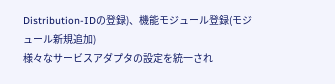Distribution-IDの登録)、機能モジュール登録(モジュール新規追加)
様々なサービスアダプタの設定を統一され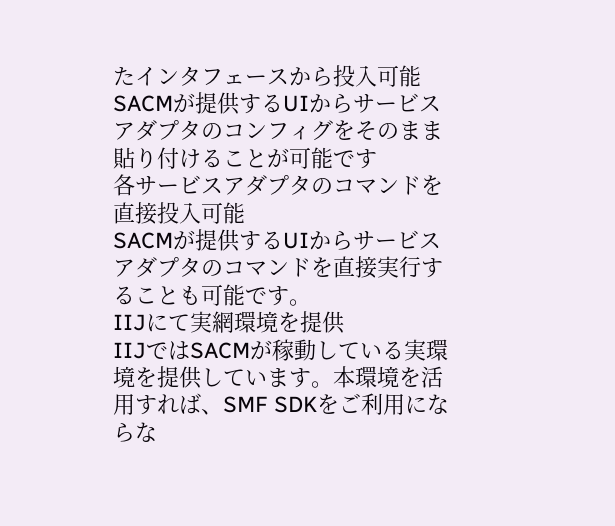たインタフェースから投入可能
SACMが提供するUIからサービスアダプタのコンフィグをそのまま貼り付けることが可能です
各サービスアダプタのコマンドを直接投入可能
SACMが提供するUIからサービスアダプタのコマンドを直接実行することも可能です。
IIJにて実網環境を提供
IIJではSACMが稼動している実環境を提供しています。本環境を活用すれば、SMF SDKをご利用にならな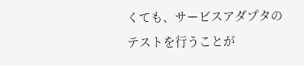くても、サービスアダプタのテストを行うことが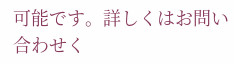可能です。詳しくはお問い合わせく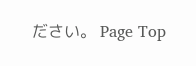ださい。 Page Top